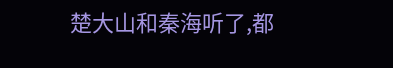楚大山和秦海听了,都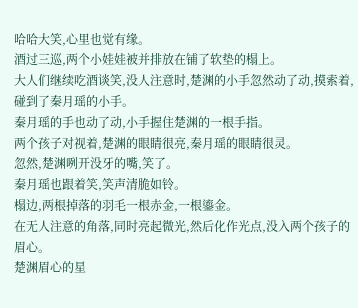哈哈大笑,心里也觉有缘。
酒过三巡,两个小娃娃被并排放在铺了软垫的榻上。
大人们继续吃酒谈笑,没人注意时,楚渊的小手忽然动了动,摸索着,碰到了秦月瑶的小手。
秦月瑶的手也动了动,小手握住楚渊的一根手指。
两个孩子对视着,楚渊的眼睛很亮,秦月瑶的眼睛很灵。
忽然,楚渊咧开没牙的嘴,笑了。
秦月瑶也跟着笑,笑声清脆如铃。
榻边,两根掉落的羽毛一根赤金,一根鎏金。
在无人注意的角落,同时亮起微光,然后化作光点,没入两个孩子的眉心。
楚渊眉心的星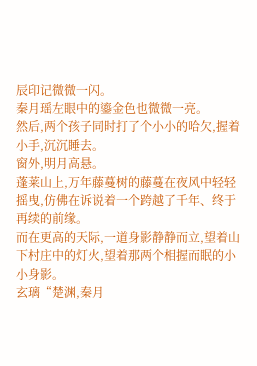辰印记微微一闪。
秦月瑶左眼中的鎏金色也微微一亮。
然后,两个孩子同时打了个小小的哈欠,握着小手,沉沉睡去。
窗外,明月高悬。
蓬莱山上,万年藤蔓树的藤蔓在夜风中轻轻摇曳,仿佛在诉说着一个跨越了千年、终于再续的前缘。
而在更高的天际,一道身影静静而立,望着山下村庄中的灯火,望着那两个相握而眠的小小身影。
玄璃“楚渊,秦月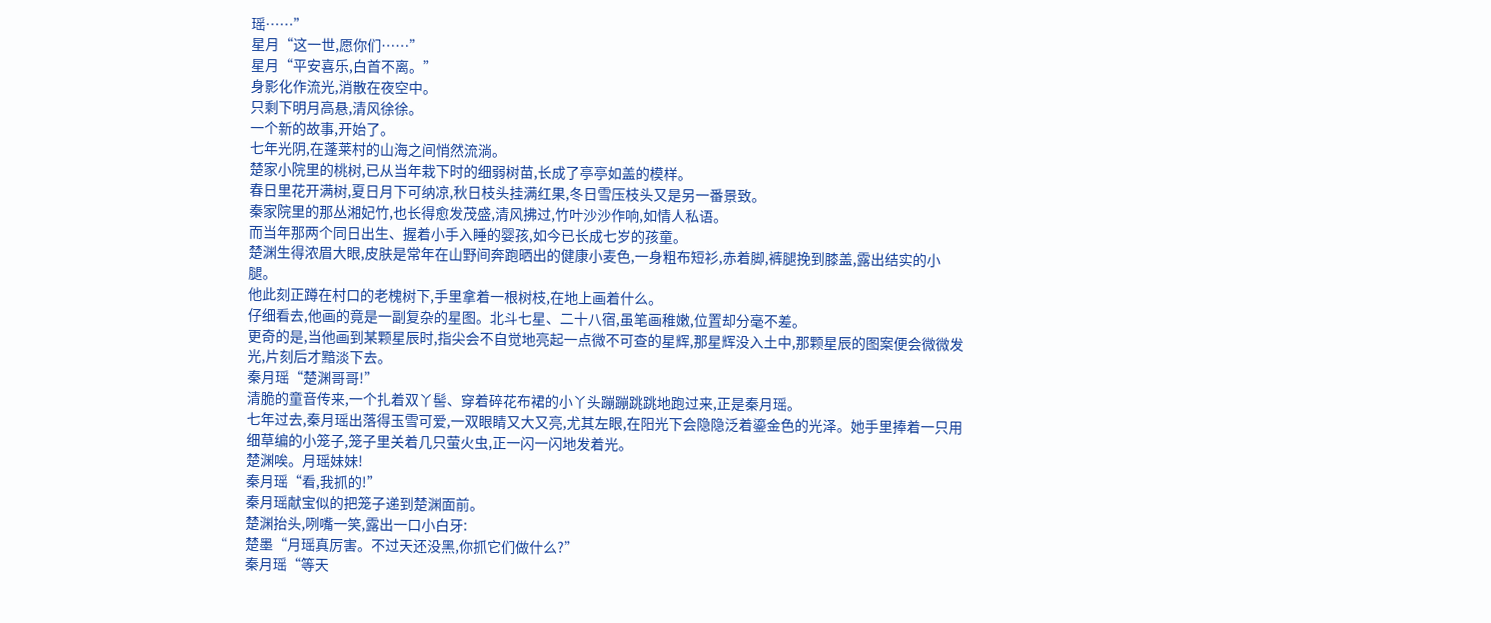瑶……”
星月“这一世,愿你们……”
星月“平安喜乐,白首不离。”
身影化作流光,消散在夜空中。
只剩下明月高悬,清风徐徐。
一个新的故事,开始了。
七年光阴,在蓬莱村的山海之间悄然流淌。
楚家小院里的桃树,已从当年栽下时的细弱树苗,长成了亭亭如盖的模样。
春日里花开满树,夏日月下可纳凉,秋日枝头挂满红果,冬日雪压枝头又是另一番景致。
秦家院里的那丛湘妃竹,也长得愈发茂盛,清风拂过,竹叶沙沙作响,如情人私语。
而当年那两个同日出生、握着小手入睡的婴孩,如今已长成七岁的孩童。
楚渊生得浓眉大眼,皮肤是常年在山野间奔跑晒出的健康小麦色,一身粗布短衫,赤着脚,裤腿挽到膝盖,露出结实的小腿。
他此刻正蹲在村口的老槐树下,手里拿着一根树枝,在地上画着什么。
仔细看去,他画的竟是一副复杂的星图。北斗七星、二十八宿,虽笔画稚嫩,位置却分毫不差。
更奇的是,当他画到某颗星辰时,指尖会不自觉地亮起一点微不可查的星辉,那星辉没入土中,那颗星辰的图案便会微微发光,片刻后才黯淡下去。
秦月瑶“楚渊哥哥!”
清脆的童音传来,一个扎着双丫髻、穿着碎花布裙的小丫头蹦蹦跳跳地跑过来,正是秦月瑶。
七年过去,秦月瑶出落得玉雪可爱,一双眼睛又大又亮,尤其左眼,在阳光下会隐隐泛着鎏金色的光泽。她手里捧着一只用细草编的小笼子,笼子里关着几只萤火虫,正一闪一闪地发着光。
楚渊唉。月瑶妹妹!
秦月瑶“看,我抓的!”
秦月瑶献宝似的把笼子递到楚渊面前。
楚渊抬头,咧嘴一笑,露出一口小白牙:
楚墨“月瑶真厉害。不过天还没黑,你抓它们做什么?”
秦月瑶“等天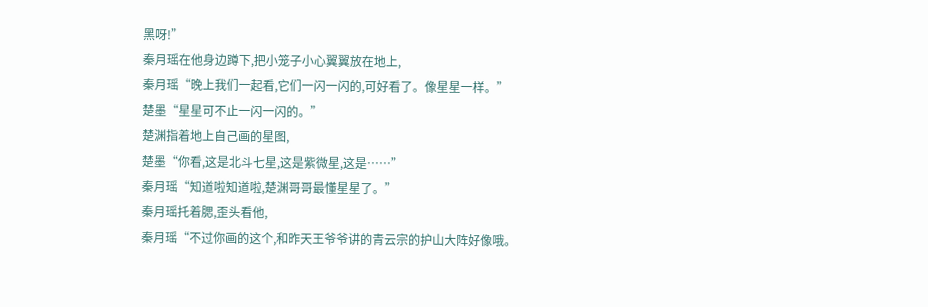黑呀!”
秦月瑶在他身边蹲下,把小笼子小心翼翼放在地上,
秦月瑶“晚上我们一起看,它们一闪一闪的,可好看了。像星星一样。”
楚墨“星星可不止一闪一闪的。”
楚渊指着地上自己画的星图,
楚墨“你看,这是北斗七星,这是紫微星,这是……”
秦月瑶“知道啦知道啦,楚渊哥哥最懂星星了。”
秦月瑶托着腮,歪头看他,
秦月瑶“不过你画的这个,和昨天王爷爷讲的青云宗的护山大阵好像哦。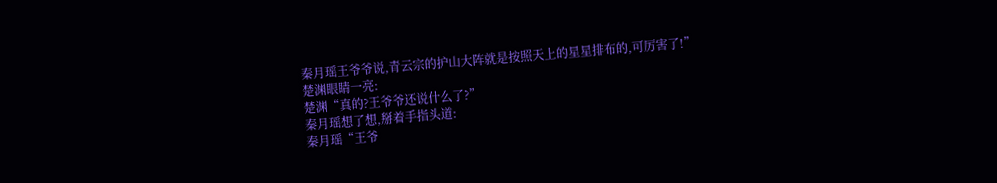秦月瑶王爷爷说,青云宗的护山大阵就是按照天上的星星排布的,可厉害了!”
楚渊眼睛一亮:
楚渊“真的?王爷爷还说什么了?”
秦月瑶想了想,掰着手指头道:
秦月瑶“王爷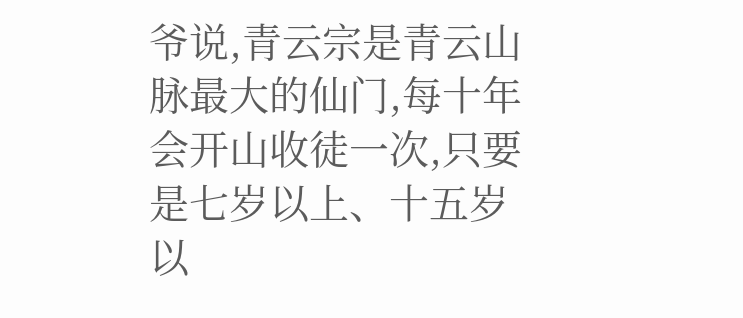爷说,青云宗是青云山脉最大的仙门,每十年会开山收徒一次,只要是七岁以上、十五岁以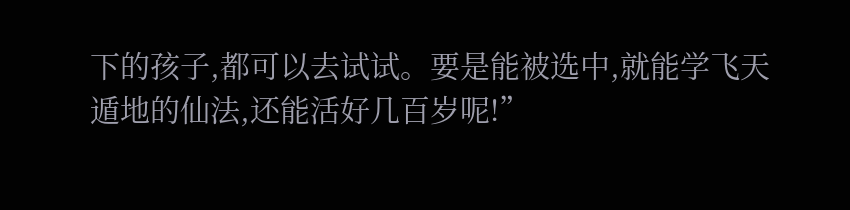下的孩子,都可以去试试。要是能被选中,就能学飞天遁地的仙法,还能活好几百岁呢!”